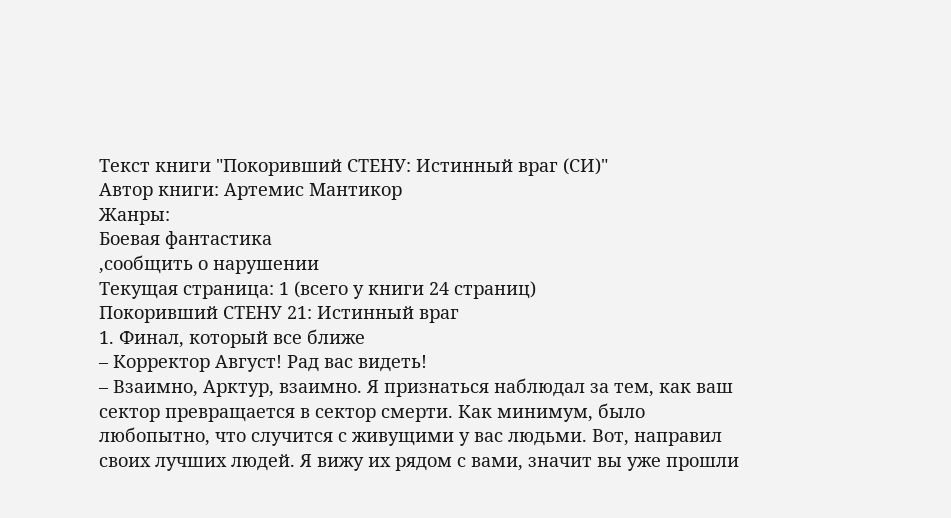Текст книги "Покоривший СТЕНУ: Истинный враг (СИ)"
Автор книги: Артемис Мантикор
Жанры:
Боевая фантастика
,сообщить о нарушении
Текущая страница: 1 (всего у книги 24 страниц)
Покоривший СТЕНУ 21: Истинный враг
1. Финал, который все ближе
– Корректор Август! Рад вас видеть!
– Взаимно, Арктур, взаимно. Я признаться наблюдал за тем, как ваш сектор превращается в сектор смерти. Как минимум, было любопытно, что случится с живущими у вас людьми. Вот, направил своих лучших людей. Я вижу их рядом с вами, значит вы уже прошли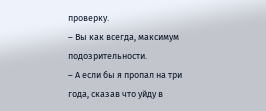проверку.
– Вы как всегда, максимум подозрительности.
– А если бы я пропал на три года, сказав что уйду в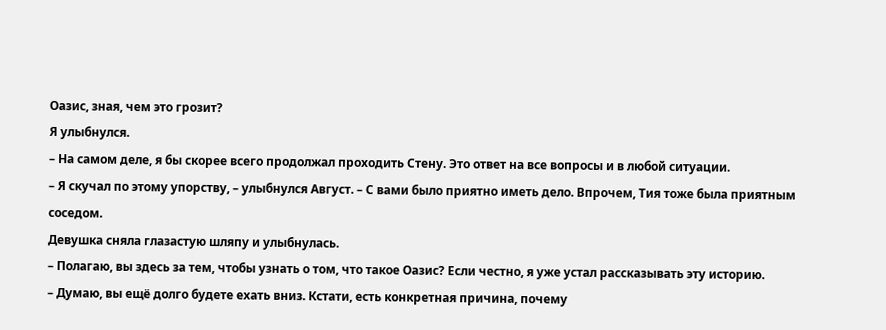Оазис, зная, чем это грозит?
Я улыбнулся.
– На самом деле, я бы скорее всего продолжал проходить Стену. Это ответ на все вопросы и в любой ситуации.
– Я скучал по этому упорству, – улыбнулся Август. – С вами было приятно иметь дело. Впрочем, Тия тоже была приятным соседом.
Девушка сняла глазастую шляпу и улыбнулась.
– Полагаю, вы здесь за тем, чтобы узнать о том, что такое Оазис? Если честно, я уже устал рассказывать эту историю.
– Думаю, вы ещё долго будете ехать вниз. Кстати, есть конкретная причина, почему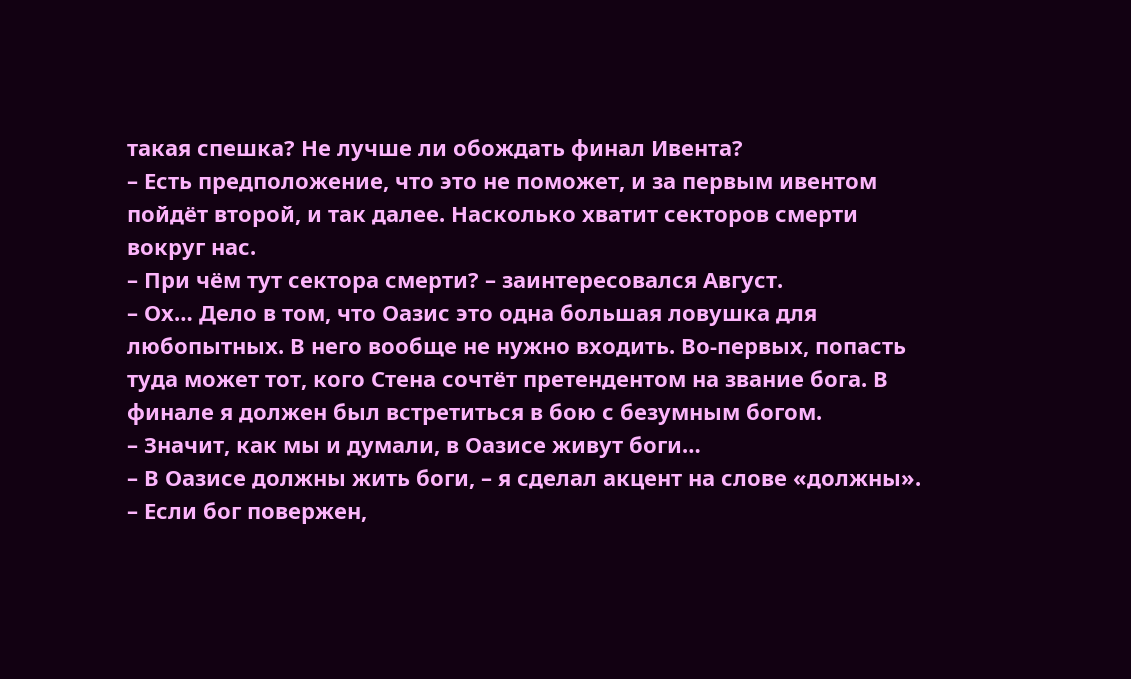такая спешка? Не лучше ли обождать финал Ивента?
– Есть предположение, что это не поможет, и за первым ивентом пойдёт второй, и так далее. Насколько хватит секторов смерти вокруг нас.
– При чём тут сектора смерти? – заинтересовался Август.
– Ох… Дело в том, что Оазис это одна большая ловушка для любопытных. В него вообще не нужно входить. Во-первых, попасть туда может тот, кого Стена сочтёт претендентом на звание бога. В финале я должен был встретиться в бою с безумным богом.
– Значит, как мы и думали, в Оазисе живут боги…
– В Оазисе должны жить боги, – я сделал акцент на слове «должны». – Если бог повержен,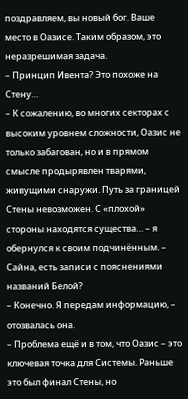поздравляем, вы новый бог. Ваше место в Оазисе. Таким образом, это неразрешимая задача.
– Принцип Ивента? Это похоже на Стену…
– К сожалению, во многих секторах с высоким уровнем сложности, Оазис не только забагован, но и в прямом смысле продырявлен тварями, живущими снаружи. Путь за границей Стены невозможен. С «плохой» стороны находятся существа… – я обернулся к своим подчинённым. – Сайна, есть записи с пояснениями названий Белой?
– Конечно. Я передам информацию, – отозвалась она.
– Проблема ещё и в том, что Оазис – это ключевая точка для Системы. Раньше это был финал Стены, но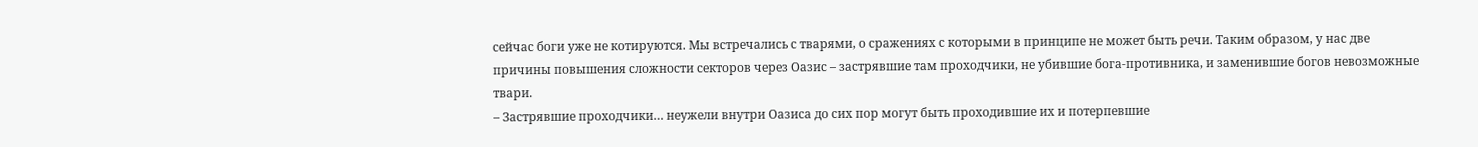сейчас боги уже не котируются. Мы встречались с тварями, о сражениях с которыми в принципе не может быть речи. Таким образом, у нас две причины повышения сложности секторов через Оазис – застрявшие там проходчики, не убившие бога-противника, и заменившие богов невозможные твари.
– Застрявшие проходчики… неужели внутри Оазиса до сих пор могут быть проходившие их и потерпевшие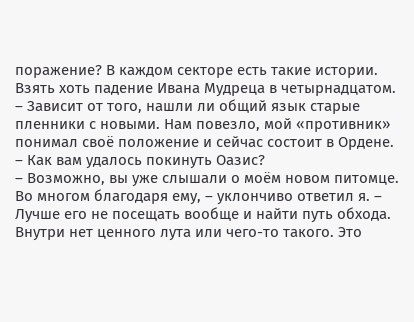поражение? В каждом секторе есть такие истории. Взять хоть падение Ивана Мудреца в четырнадцатом.
– Зависит от того, нашли ли общий язык старые пленники с новыми. Нам повезло, мой «противник» понимал своё положение и сейчас состоит в Ордене.
– Как вам удалось покинуть Оазис?
– Возможно, вы уже слышали о моём новом питомце. Во многом благодаря ему, – уклончиво ответил я. – Лучше его не посещать вообще и найти путь обхода. Внутри нет ценного лута или чего-то такого. Это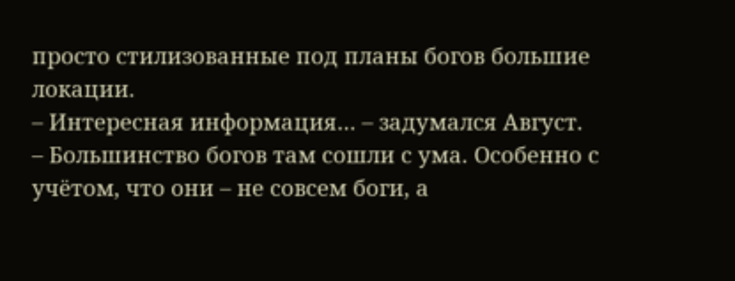просто стилизованные под планы богов большие локации.
– Интересная информация… – задумался Август.
– Большинство богов там сошли с ума. Особенно с учётом, что они – не совсем боги, а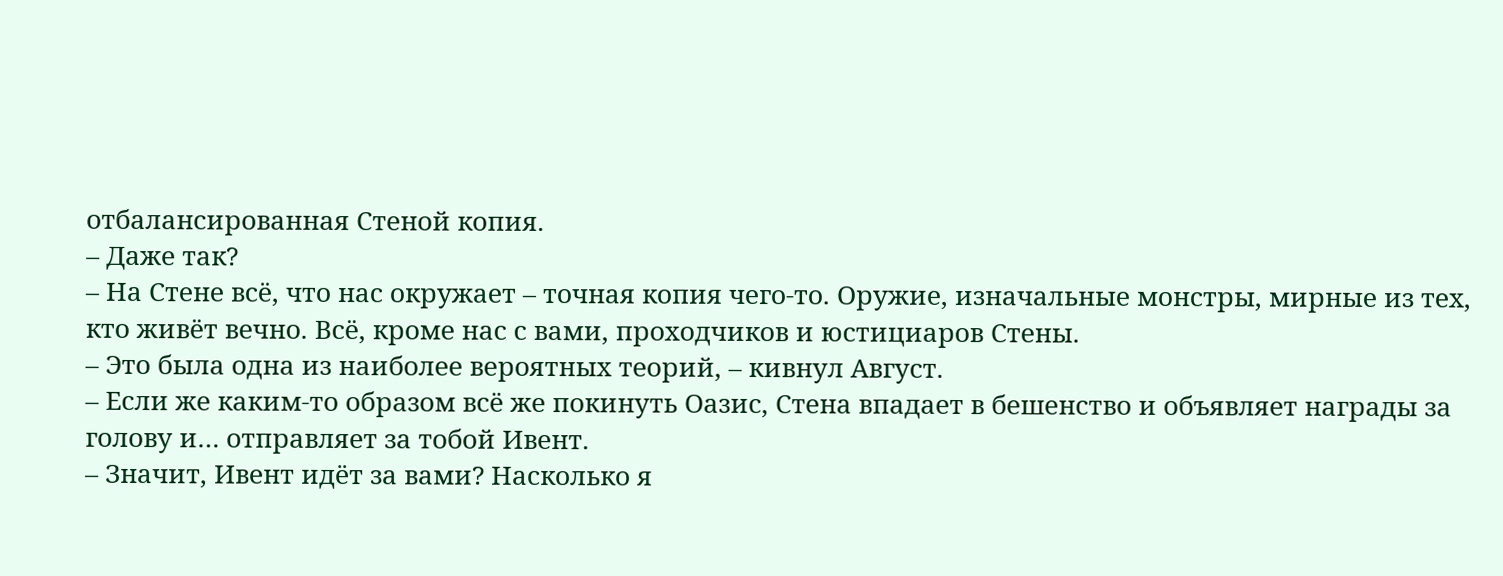отбалансированная Стеной копия.
– Даже так?
– На Стене всё, что нас окружает – точная копия чего-то. Оружие, изначальные монстры, мирные из тех, кто живёт вечно. Всё, кроме нас с вами, проходчиков и юстициаров Стены.
– Это была одна из наиболее вероятных теорий, – кивнул Август.
– Если же каким-то образом всё же покинуть Оазис, Стена впадает в бешенство и объявляет награды за голову и… отправляет за тобой Ивент.
– Значит, Ивент идёт за вами? Насколько я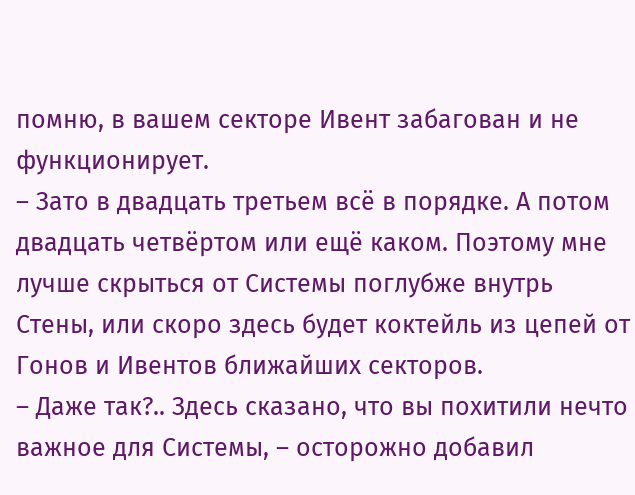помню, в вашем секторе Ивент забагован и не функционирует.
– Зато в двадцать третьем всё в порядке. А потом двадцать четвёртом или ещё каком. Поэтому мне лучше скрыться от Системы поглубже внутрь Стены, или скоро здесь будет коктейль из цепей от Гонов и Ивентов ближайших секторов.
– Даже так?.. Здесь сказано, что вы похитили нечто важное для Системы, – осторожно добавил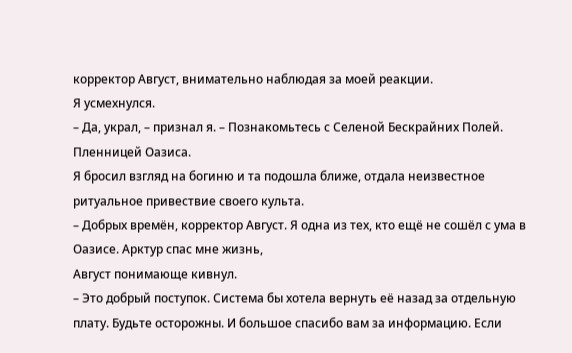корректор Август, внимательно наблюдая за моей реакции.
Я усмехнулся.
– Да, украл, – признал я. – Познакомьтесь с Селеной Бескрайних Полей. Пленницей Оазиса.
Я бросил взгляд на богиню и та подошла ближе, отдала неизвестное ритуальное привествие своего культа.
– Добрых времён, корректор Август. Я одна из тех, кто ещё не сошёл с ума в Оазисе. Арктур спас мне жизнь,
Август понимающе кивнул.
– Это добрый поступок. Система бы хотела вернуть её назад за отдельную плату. Будьте осторожны. И большое спасибо вам за информацию. Если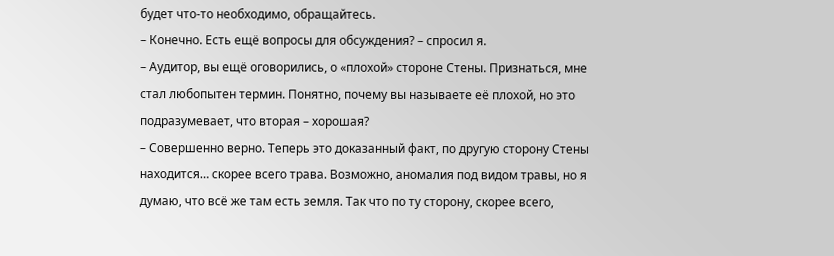будет что-то необходимо, обращайтесь.
– Конечно. Есть ещё вопросы для обсуждения? – спросил я.
– Аудитор, вы ещё оговорились, о «плохой» стороне Стены. Признаться, мне стал любопытен термин. Понятно, почему вы называете её плохой, но это подразумевает, что вторая – хорошая?
– Совершенно верно. Теперь это доказанный факт, по другую сторону Стены находится… скорее всего трава. Возможно, аномалия под видом травы, но я думаю, что всё же там есть земля. Так что по ту сторону, скорее всего,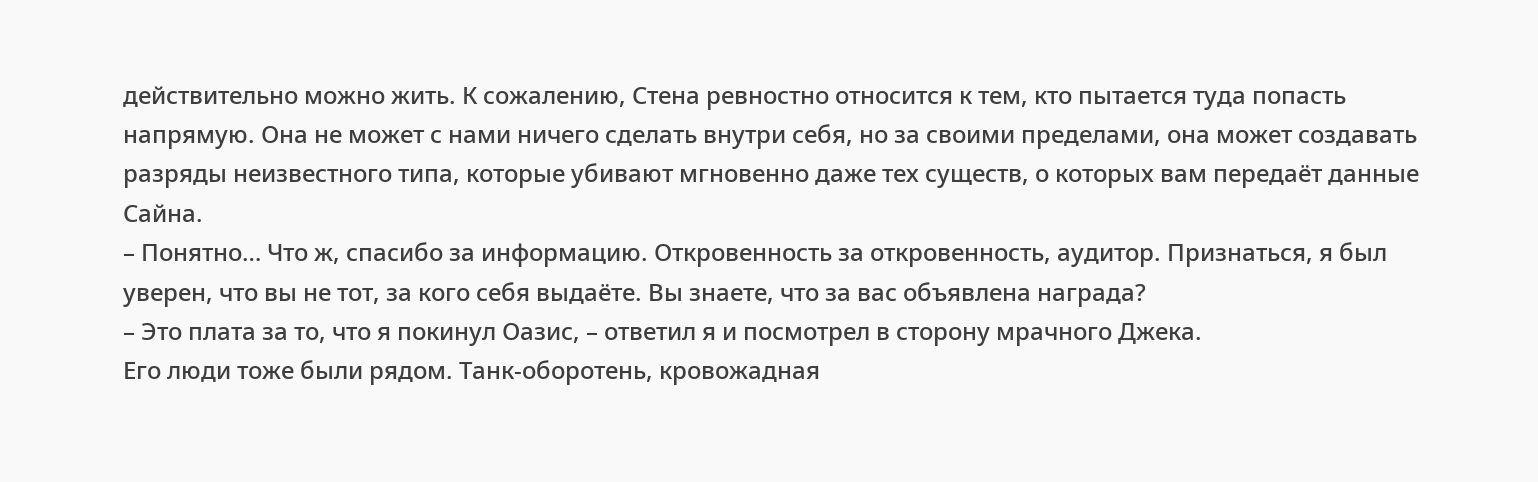действительно можно жить. К сожалению, Стена ревностно относится к тем, кто пытается туда попасть напрямую. Она не может с нами ничего сделать внутри себя, но за своими пределами, она может создавать разряды неизвестного типа, которые убивают мгновенно даже тех существ, о которых вам передаёт данные Сайна.
– Понятно… Что ж, спасибо за информацию. Откровенность за откровенность, аудитор. Признаться, я был уверен, что вы не тот, за кого себя выдаёте. Вы знаете, что за вас объявлена награда?
– Это плата за то, что я покинул Оазис, – ответил я и посмотрел в сторону мрачного Джека.
Его люди тоже были рядом. Танк-оборотень, кровожадная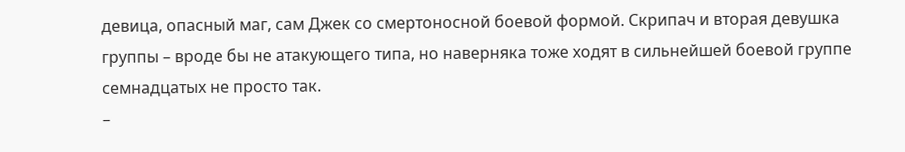девица, опасный маг, сам Джек со смертоносной боевой формой. Скрипач и вторая девушка группы – вроде бы не атакующего типа, но наверняка тоже ходят в сильнейшей боевой группе семнадцатых не просто так.
–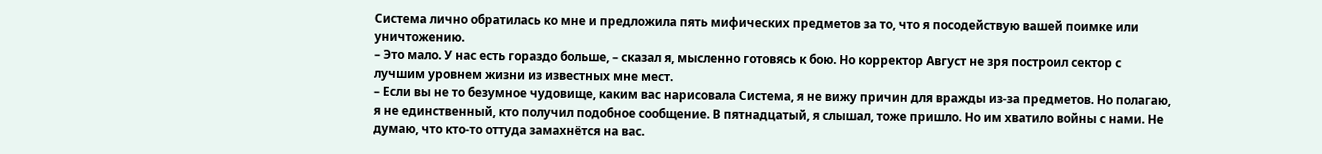Система лично обратилась ко мне и предложила пять мифических предметов за то, что я посодействую вашей поимке или уничтожению.
– Это мало. У нас есть гораздо больше, – сказал я, мысленно готовясь к бою. Но корректор Август не зря построил сектор с лучшим уровнем жизни из известных мне мест.
– Если вы не то безумное чудовище, каким вас нарисовала Система, я не вижу причин для вражды из-за предметов. Но полагаю, я не единственный, кто получил подобное сообщение. В пятнадцатый, я слышал, тоже пришло. Но им хватило войны с нами. Не думаю, что кто-то оттуда замахнётся на вас.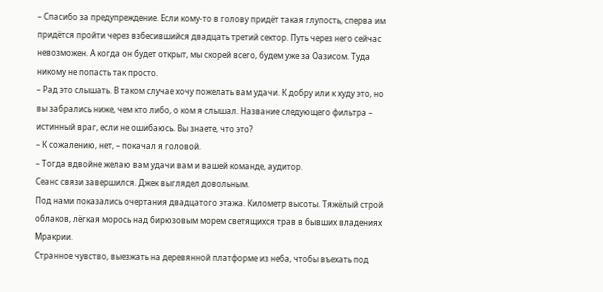– Спасибо за предупреждение. Если кому-то в голову придёт такая глупость, сперва им придётся пройти через взбесившийся двадцать третий сектор. Путь через него сейчас невозможен. А когда он будет открыт, мы скорей всего, будем уже за Оазисом. Туда никому не попасть так просто.
– Рад это слышать. В таком случае хочу пожелать вам удачи. К добру или к худу это, но вы забрались ниже, чем кто либо, о ком я слышал. Название следующего фильтра – истинный враг, если не ошибаюсь. Вы знаете, что это?
– К сожалению, нет, – покачал я головой.
– Тогда вдвойне желаю вам удачи вам и вашей команде, аудитор.
Сеанс связи завершился. Джек выглядел довольным.
Под нами показались очертания двадцатого этажа. Километр высоты. Тяжёлый строй облаков, лёгкая морось над бирюзовым морем светящихся трав в бывших владениях Мракрии.
Странное чувство, выезжать на деревянной платформе из неба, чтобы въехать под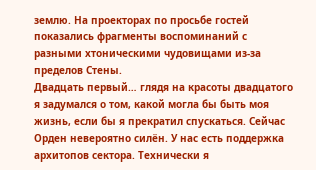землю. На проекторах по просьбе гостей показались фрагменты воспоминаний с разными хтоническими чудовищами из-за пределов Стены.
Двадцать первый… глядя на красоты двадцатого я задумался о том, какой могла бы быть моя жизнь, если бы я прекратил спускаться. Сейчас Орден невероятно силён. У нас есть поддержка архитопов сектора. Технически я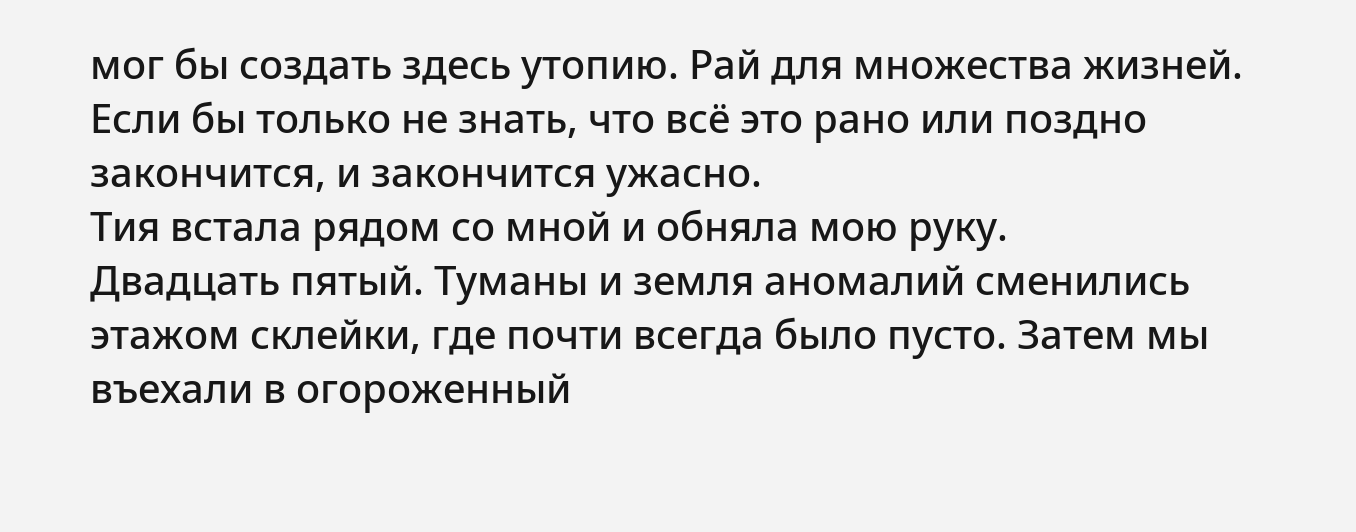мог бы создать здесь утопию. Рай для множества жизней.
Если бы только не знать, что всё это рано или поздно закончится, и закончится ужасно.
Тия встала рядом со мной и обняла мою руку.
Двадцать пятый. Туманы и земля аномалий сменились этажом склейки, где почти всегда было пусто. Затем мы въехали в огороженный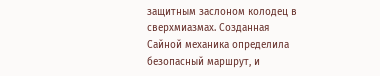защитным заслоном колодец в сверхмиазмах. Созданная Сайной механика определила безопасный маршрут, и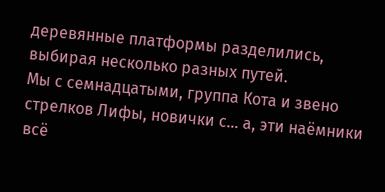деревянные платформы разделились, выбирая несколько разных путей.
Мы с семнадцатыми, группа Кота и звено стрелков Лифы, новички с… а, эти наёмники всё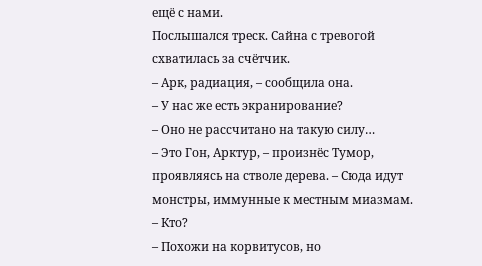ещё с нами.
Послышался треск. Сайна с тревогой схватилась за счётчик.
– Арк, радиация, – сообщила она.
– У нас же есть экранирование?
– Оно не рассчитано на такую силу…
– Это Гон, Арктур, – произнёс Тумор, проявляясь на стволе дерева. – Сюда идут монстры, иммунные к местным миазмам.
– Кто?
– Похожи на корвитусов, но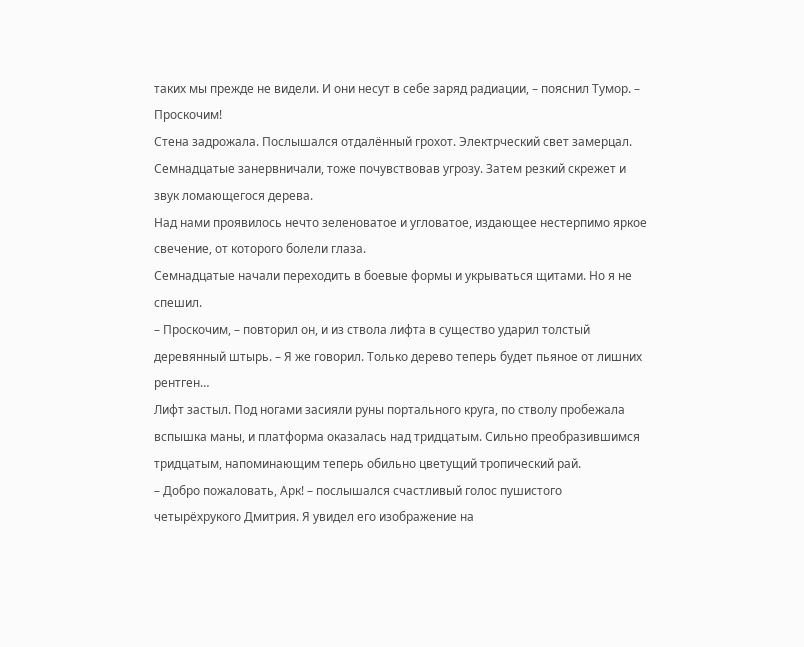таких мы прежде не видели. И они несут в себе заряд радиации, – пояснил Тумор. – Проскочим!
Стена задрожала. Послышался отдалённый грохот. Электрческий свет замерцал. Семнадцатые занервничали, тоже почувствовав угрозу. Затем резкий скрежет и звук ломающегося дерева.
Над нами проявилось нечто зеленоватое и угловатое, издающее нестерпимо яркое свечение, от которого болели глаза.
Семнадцатые начали переходить в боевые формы и укрываться щитами. Но я не спешил.
– Проскочим, – повторил он, и из ствола лифта в существо ударил толстый деревянный штырь. – Я же говорил. Только дерево теперь будет пьяное от лишних рентген…
Лифт застыл. Под ногами засияли руны портального круга, по стволу пробежала вспышка маны, и платформа оказалась над тридцатым. Сильно преобразившимся тридцатым, напоминающим теперь обильно цветущий тропический рай.
– Добро пожаловать, Арк! – послышался счастливый голос пушистого четырёхрукого Дмитрия. Я увидел его изображение на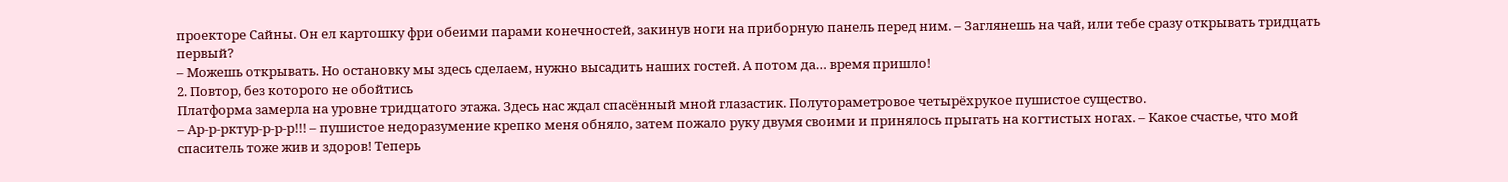проекторе Сайны. Он ел картошку фри обеими парами конечностей, закинув ноги на приборную панель перед ним. – Заглянешь на чай, или тебе сразу открывать тридцать первый?
– Можешь открывать. Но остановку мы здесь сделаем, нужно высадить наших гостей. А потом да… время пришло!
2. Повтор, без которого не обойтись
Платформа замерла на уровне тридцатого этажа. Здесь нас ждал спасённый мной глазастик. Полутораметровое четырёхрукое пушистое существо.
– Ар-р-рктур-р-р-р!!! – пушистое недоразумение крепко меня обняло, затем пожало руку двумя своими и принялось прыгать на когтистых ногах. – Какое счастье, что мой спаситель тоже жив и здоров! Теперь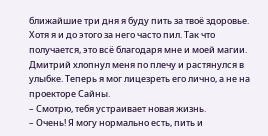ближайшие три дня я буду пить за твоё здоровье. Хотя я и до этого за него часто пил. Так что получается, это всё благодаря мне и моей магии.
Дмитрий хлопнул меня по плечу и растянулся в улыбке. Теперь я мог лицезреть его лично, а не на проекторе Сайны.
– Смотрю, тебя устраивает новая жизнь.
– Очень! Я могу нормально есть, пить и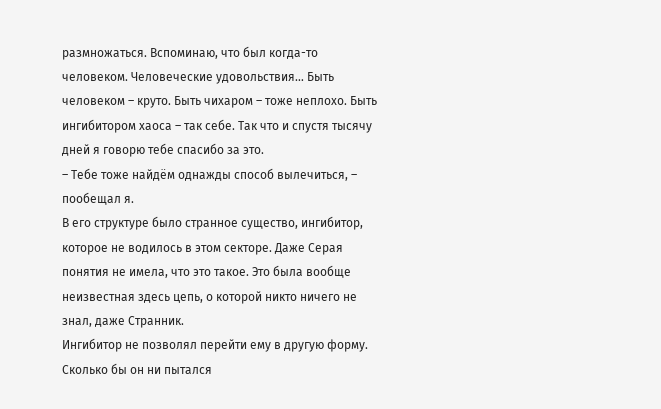размножаться. Вспоминаю, что был когда-то человеком. Человеческие удовольствия… Быть человеком – круто. Быть чихаром – тоже неплохо. Быть ингибитором хаоса – так себе. Так что и спустя тысячу дней я говорю тебе спасибо за это.
– Тебе тоже найдём однажды способ вылечиться, – пообещал я.
В его структуре было странное существо, ингибитор, которое не водилось в этом секторе. Даже Серая понятия не имела, что это такое. Это была вообще неизвестная здесь цепь, о которой никто ничего не знал, даже Странник.
Ингибитор не позволял перейти ему в другую форму. Сколько бы он ни пытался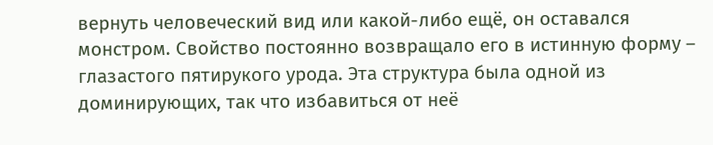вернуть человеческий вид или какой-либо ещё, он оставался монстром. Свойство постоянно возвращало его в истинную форму – глазастого пятирукого урода. Эта структура была одной из доминирующих, так что избавиться от неё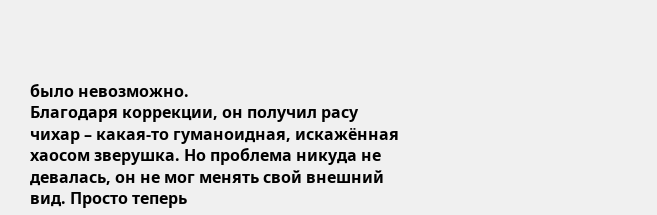было невозможно.
Благодаря коррекции, он получил расу чихар – какая-то гуманоидная, искажённая хаосом зверушка. Но проблема никуда не девалась, он не мог менять свой внешний вид. Просто теперь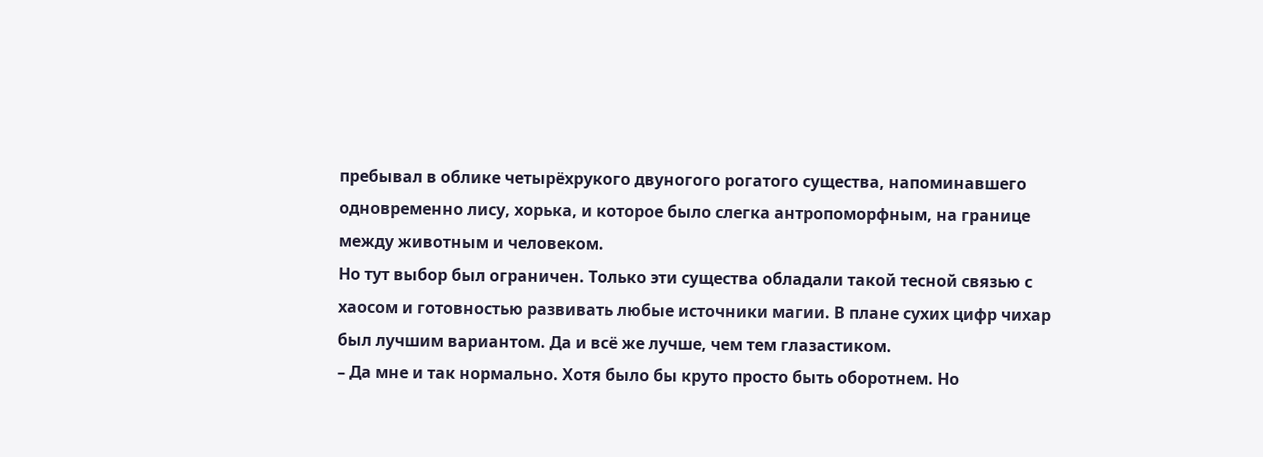пребывал в облике четырёхрукого двуногого рогатого существа, напоминавшего одновременно лису, хорька, и которое было слегка антропоморфным, на границе между животным и человеком.
Но тут выбор был ограничен. Только эти существа обладали такой тесной связью с хаосом и готовностью развивать любые источники магии. В плане сухих цифр чихар был лучшим вариантом. Да и всё же лучше, чем тем глазастиком.
– Да мне и так нормально. Хотя было бы круто просто быть оборотнем. Но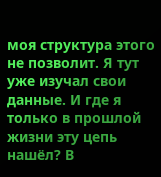моя структура этого не позволит. Я тут уже изучал свои данные. И где я только в прошлой жизни эту цепь нашёл? В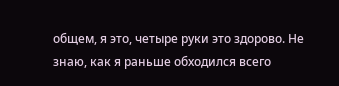общем, я это, четыре руки это здорово. Не знаю, как я раньше обходился всего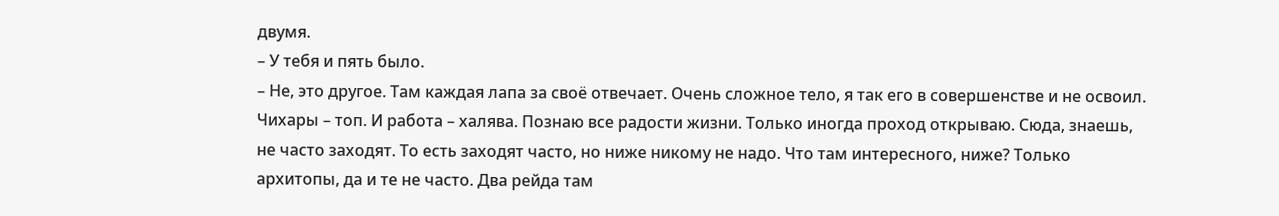двумя.
– У тебя и пять было.
– Не, это другое. Там каждая лапа за своё отвечает. Очень сложное тело, я так его в совершенстве и не освоил. Чихары – топ. И работа – халява. Познаю все радости жизни. Только иногда проход открываю. Сюда, знаешь, не часто заходят. То есть заходят часто, но ниже никому не надо. Что там интересного, ниже? Только архитопы, да и те не часто. Два рейда там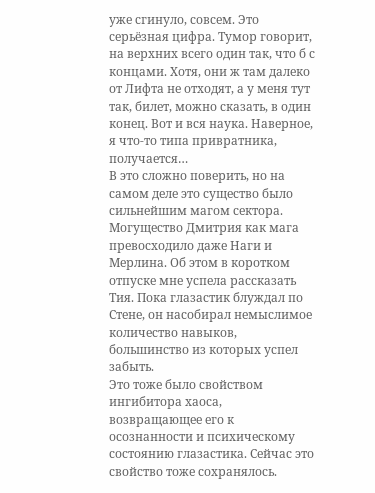уже сгинуло, совсем. Это серьёзная цифра. Тумор говорит, на верхних всего один так, что б с концами. Хотя, они ж там далеко от Лифта не отходят, а у меня тут так, билет, можно сказать, в один конец. Вот и вся наука. Наверное, я что-то типа привратника, получается…
В это сложно поверить, но на самом деле это существо было сильнейшим магом сектора. Могущество Дмитрия как мага превосходило даже Наги и Мерлина. Об этом в коротком отпуске мне успела рассказать Тия. Пока глазастик блуждал по Стене, он насобирал немыслимое количество навыков, большинство из которых успел забыть.
Это тоже было свойством ингибитора хаоса, возвращающее его к осознанности и психическому состоянию глазастика. Сейчас это свойство тоже сохранялось.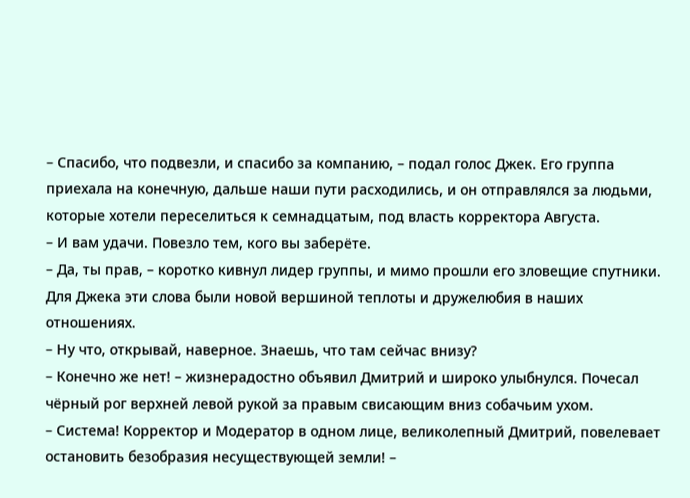– Спасибо, что подвезли, и спасибо за компанию, – подал голос Джек. Его группа приехала на конечную, дальше наши пути расходились, и он отправлялся за людьми, которые хотели переселиться к семнадцатым, под власть корректора Августа.
– И вам удачи. Повезло тем, кого вы заберёте.
– Да, ты прав, – коротко кивнул лидер группы, и мимо прошли его зловещие спутники.
Для Джека эти слова были новой вершиной теплоты и дружелюбия в наших отношениях.
– Ну что, открывай, наверное. Знаешь, что там сейчас внизу?
– Конечно же нет! – жизнерадостно объявил Дмитрий и широко улыбнулся. Почесал чёрный рог верхней левой рукой за правым свисающим вниз собачьим ухом.
– Система! Корректор и Модератор в одном лице, великолепный Дмитрий, повелевает остановить безобразия несуществующей земли! –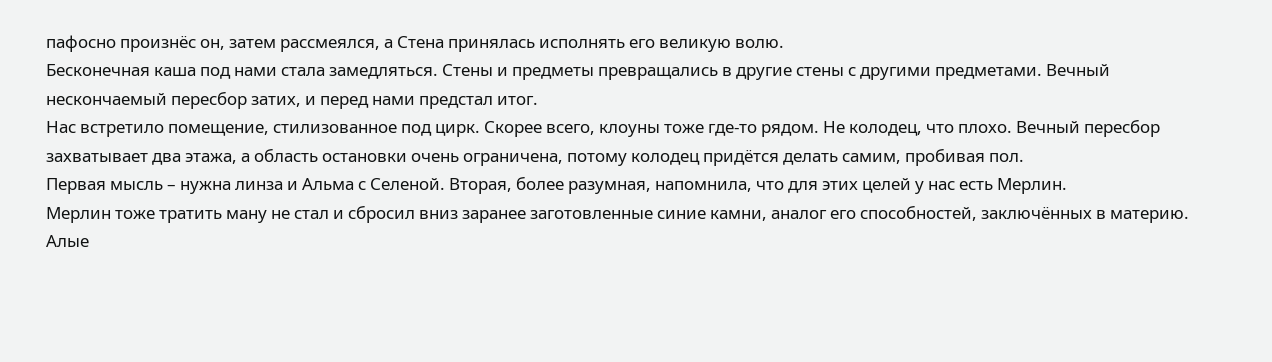пафосно произнёс он, затем рассмеялся, а Стена принялась исполнять его великую волю.
Бесконечная каша под нами стала замедляться. Стены и предметы превращались в другие стены с другими предметами. Вечный нескончаемый пересбор затих, и перед нами предстал итог.
Нас встретило помещение, стилизованное под цирк. Скорее всего, клоуны тоже где-то рядом. Не колодец, что плохо. Вечный пересбор захватывает два этажа, а область остановки очень ограничена, потому колодец придётся делать самим, пробивая пол.
Первая мысль – нужна линза и Альма с Селеной. Вторая, более разумная, напомнила, что для этих целей у нас есть Мерлин.
Мерлин тоже тратить ману не стал и сбросил вниз заранее заготовленные синие камни, аналог его способностей, заключённых в материю.
Алые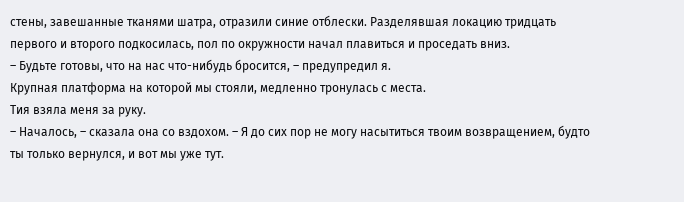стены, завешанные тканями шатра, отразили синие отблески. Разделявшая локацию тридцать первого и второго подкосилась, пол по окружности начал плавиться и проседать вниз.
– Будьте готовы, что на нас что-нибудь бросится, – предупредил я.
Крупная платформа на которой мы стояли, медленно тронулась с места.
Тия взяла меня за руку.
– Началось, – сказала она со вздохом. – Я до сих пор не могу насытиться твоим возвращением, будто ты только вернулся, и вот мы уже тут.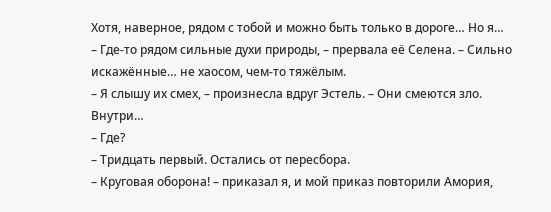Хотя, наверное, рядом с тобой и можно быть только в дороге… Но я…
– Где-то рядом сильные духи природы, – прервала её Селена. – Сильно искажённые… не хаосом, чем-то тяжёлым.
– Я слышу их смех, – произнесла вдруг Эстель. – Они смеются зло. Внутри…
– Где?
– Тридцать первый. Остались от пересбора.
– Круговая оборона! – приказал я, и мой приказ повторили Амория,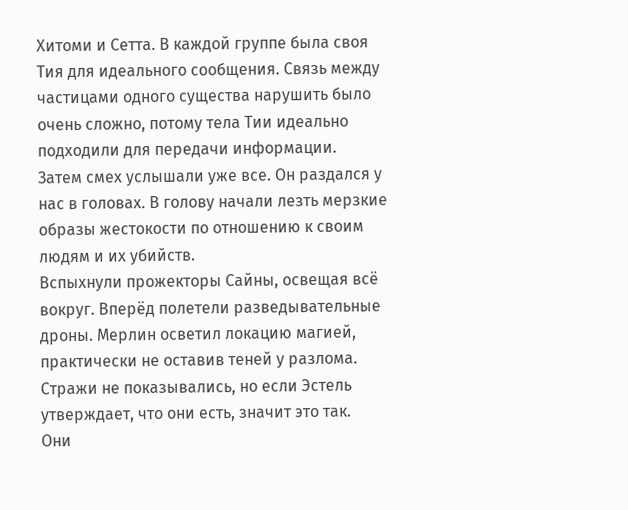Хитоми и Сетта. В каждой группе была своя Тия для идеального сообщения. Связь между частицами одного существа нарушить было очень сложно, потому тела Тии идеально подходили для передачи информации.
Затем смех услышали уже все. Он раздался у нас в головах. В голову начали лезть мерзкие образы жестокости по отношению к своим людям и их убийств.
Вспыхнули прожекторы Сайны, освещая всё вокруг. Вперёд полетели разведывательные дроны. Мерлин осветил локацию магией, практически не оставив теней у разлома.
Стражи не показывались, но если Эстель утверждает, что они есть, значит это так.
Они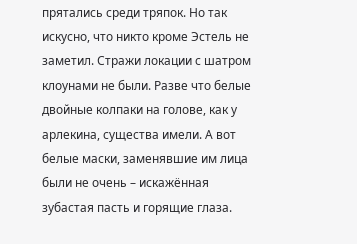прятались среди тряпок. Но так искусно, что никто кроме Эстель не заметил. Стражи локации с шатром клоунами не были. Разве что белые двойные колпаки на голове, как у арлекина, существа имели. А вот белые маски, заменявшие им лица были не очень – искажённая зубастая пасть и горящие глаза.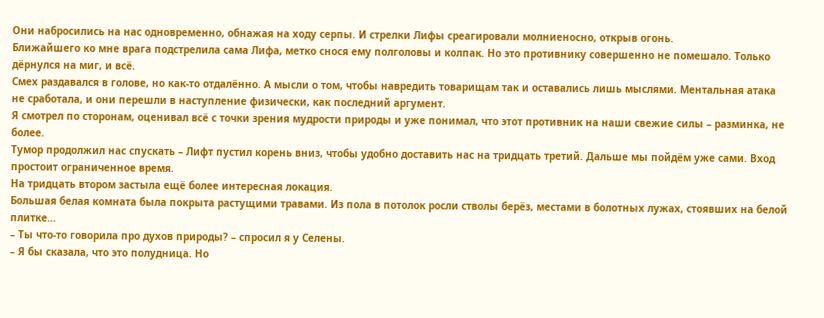Они набросились на нас одновременно, обнажая на ходу серпы. И стрелки Лифы среагировали молниеносно, открыв огонь.
Ближайшего ко мне врага подстрелила сама Лифа, метко снося ему полголовы и колпак. Но это противнику совершенно не помешало. Только дёрнулся на миг, и всё.
Смех раздавался в голове, но как-то отдалённо. А мысли о том, чтобы навредить товарищам так и оставались лишь мыслями. Ментальная атака не сработала, и они перешли в наступление физически, как последний аргумент.
Я смотрел по сторонам, оценивал всё с точки зрения мудрости природы и уже понимал, что этот противник на наши свежие силы – разминка, не более.
Тумор продолжил нас спускать – Лифт пустил корень вниз, чтобы удобно доставить нас на тридцать третий. Дальше мы пойдём уже сами. Вход простоит ограниченное время.
На тридцать втором застыла ещё более интересная локация.
Большая белая комната была покрыта растущими травами. Из пола в потолок росли стволы берёз, местами в болотных лужах, стоявших на белой плитке…
– Ты что-то говорила про духов природы? – спросил я у Селены.
– Я бы сказала, что это полудница. Но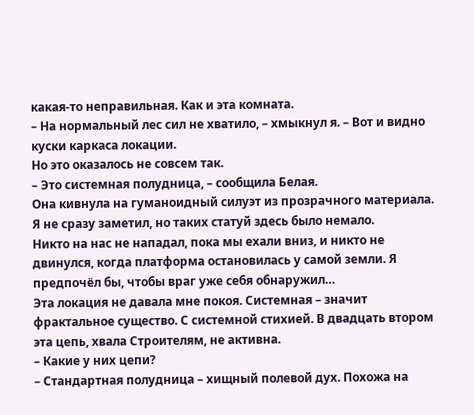какая-то неправильная. Как и эта комната.
– На нормальный лес сил не хватило, – хмыкнул я. – Вот и видно куски каркаса локации.
Но это оказалось не совсем так.
– Это системная полудница, – сообщила Белая.
Она кивнула на гуманоидный силуэт из прозрачного материала. Я не сразу заметил, но таких статуй здесь было немало.
Никто на нас не нападал, пока мы ехали вниз, и никто не двинулся, когда платформа остановилась у самой земли. Я предпочёл бы, чтобы враг уже себя обнаружил…
Эта локация не давала мне покоя. Системная – значит фрактальное существо. С системной стихией. В двадцать втором эта цепь, хвала Строителям, не активна.
– Какие у них цепи?
– Стандартная полудница – хищный полевой дух. Похожа на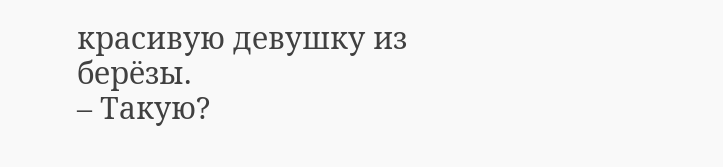красивую девушку из берёзы.
– Такую?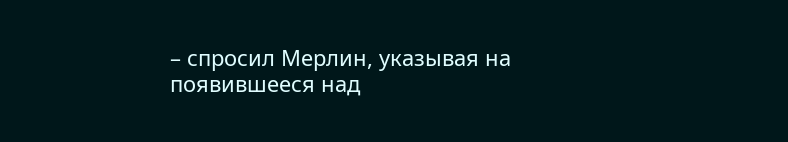– спросил Мерлин, указывая на появившееся над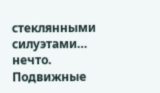стеклянными силуэтами… нечто.
Подвижные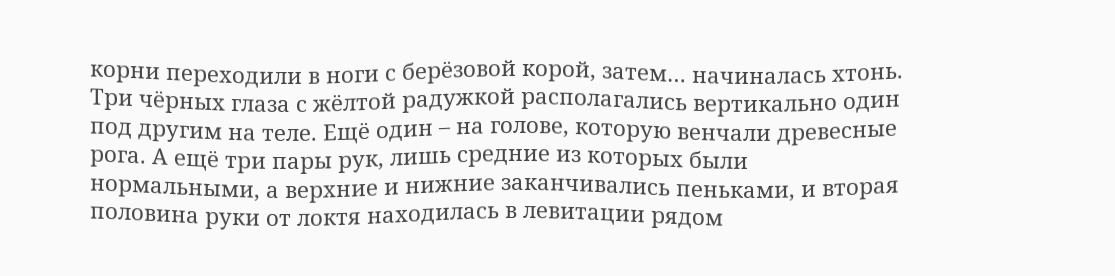корни переходили в ноги с берёзовой корой, затем… начиналась хтонь. Три чёрных глаза с жёлтой радужкой располагались вертикально один под другим на теле. Ещё один – на голове, которую венчали древесные рога. А ещё три пары рук, лишь средние из которых были нормальными, а верхние и нижние заканчивались пеньками, и вторая половина руки от локтя находилась в левитации рядом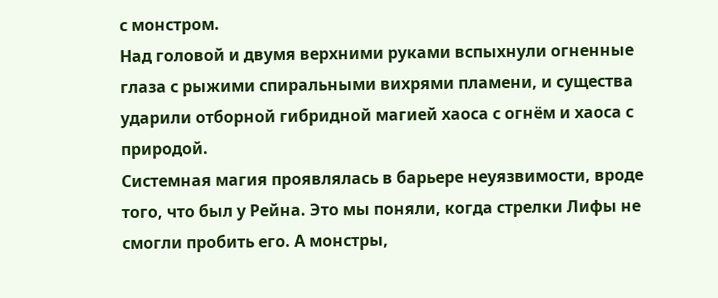с монстром.
Над головой и двумя верхними руками вспыхнули огненные глаза с рыжими спиральными вихрями пламени, и существа ударили отборной гибридной магией хаоса с огнём и хаоса с природой.
Системная магия проявлялась в барьере неуязвимости, вроде того, что был у Рейна. Это мы поняли, когда стрелки Лифы не смогли пробить его. А монстры,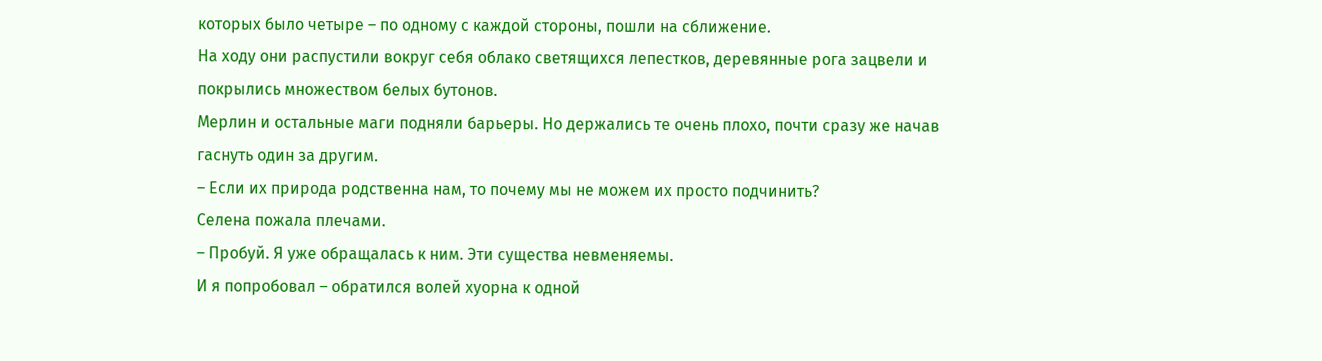которых было четыре – по одному с каждой стороны, пошли на сближение.
На ходу они распустили вокруг себя облако светящихся лепестков, деревянные рога зацвели и покрылись множеством белых бутонов.
Мерлин и остальные маги подняли барьеры. Но держались те очень плохо, почти сразу же начав гаснуть один за другим.
– Если их природа родственна нам, то почему мы не можем их просто подчинить?
Селена пожала плечами.
– Пробуй. Я уже обращалась к ним. Эти существа невменяемы.
И я попробовал – обратился волей хуорна к одной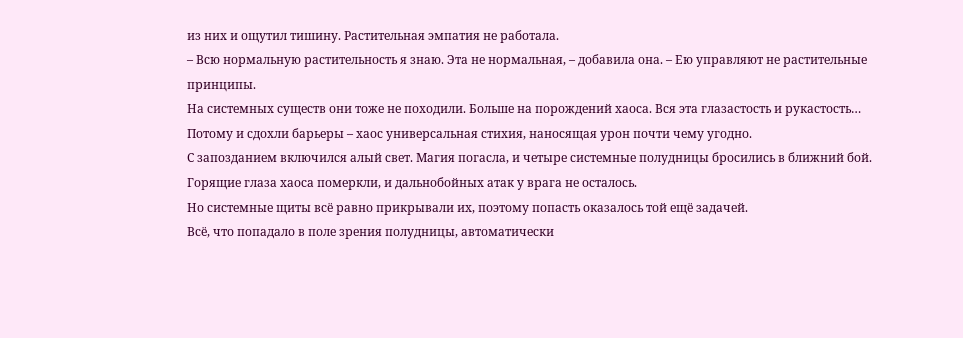из них и ощутил тишину. Растительная эмпатия не работала.
– Всю нормальную растительность я знаю. Эта не нормальная, – добавила она. – Ею управляют не растительные принципы.
На системных существ они тоже не походили. Больше на порождений хаоса. Вся эта глазастость и рукастость… Потому и сдохли барьеры – хаос универсальная стихия, наносящая урон почти чему угодно.
С запозданием включился алый свет. Магия погасла, и четыре системные полудницы бросились в ближний бой. Горящие глаза хаоса померкли, и дальнобойных атак у врага не осталось.
Но системные щиты всё равно прикрывали их, поэтому попасть оказалось той ещё задачей.
Всё, что попадало в поле зрения полудницы, автоматически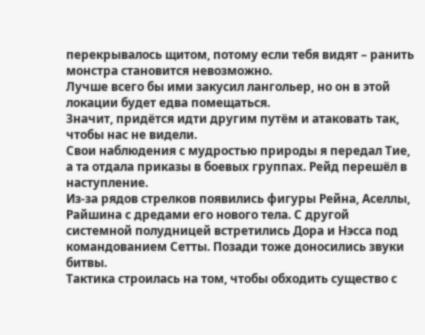перекрывалось щитом, потому если тебя видят – ранить монстра становится невозможно.
Лучше всего бы ими закусил лангольер, но он в этой локации будет едва помещаться.
Значит, придётся идти другим путём и атаковать так, чтобы нас не видели.
Свои наблюдения с мудростью природы я передал Тие, а та отдала приказы в боевых группах. Рейд перешёл в наступление.
Из-за рядов стрелков появились фигуры Рейна, Аселлы, Райшина с дредами его нового тела. С другой системной полудницей встретились Дора и Нэсса под командованием Сетты. Позади тоже доносились звуки битвы.
Тактика строилась на том, чтобы обходить существо с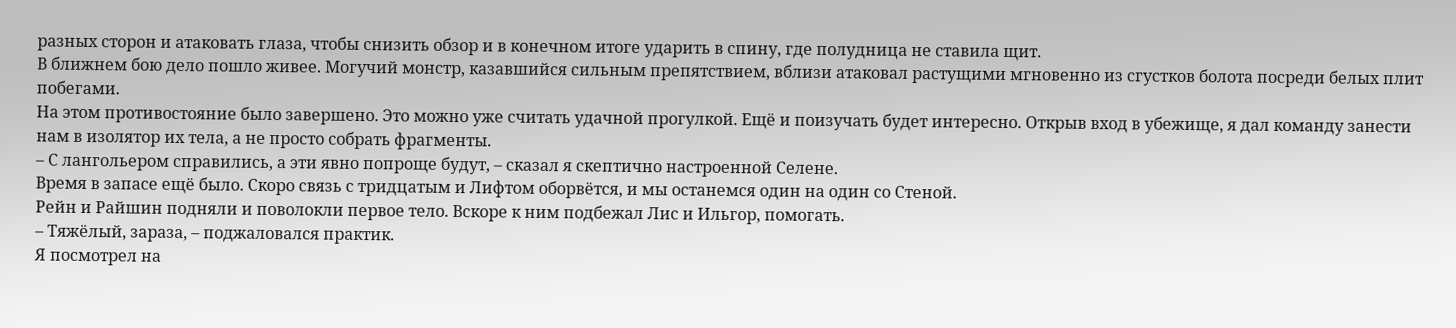разных сторон и атаковать глаза, чтобы снизить обзор и в конечном итоге ударить в спину, где полудница не ставила щит.
В ближнем бою дело пошло живее. Могучий монстр, казавшийся сильным препятствием, вблизи атаковал растущими мгновенно из сгустков болота посреди белых плит побегами.
На этом противостояние было завершено. Это можно уже считать удачной прогулкой. Ещё и поизучать будет интересно. Открыв вход в убежище, я дал команду занести нам в изолятор их тела, а не просто собрать фрагменты.
– С лангольером справились, а эти явно попроще будут, – сказал я скептично настроенной Селене.
Время в запасе ещё было. Скоро связь с тридцатым и Лифтом оборвётся, и мы останемся один на один со Стеной.
Рейн и Райшин подняли и поволокли первое тело. Вскоре к ним подбежал Лис и Ильгор, помогать.
– Тяжёлый, зараза, – поджаловался практик.
Я посмотрел на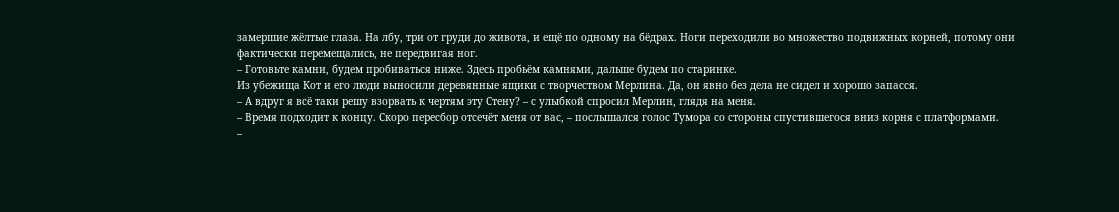замершие жёлтые глаза. На лбу, три от груди до живота, и ещё по одному на бёдрах. Ноги переходили во множество подвижных корней, потому они фактически перемещались, не передвигая ног.
– Готовьте камни, будем пробиваться ниже. Здесь пробьём камнями, дальше будем по старинке.
Из убежища Кот и его люди выносили деревянные ящики с творчеством Мерлина. Да, он явно без дела не сидел и хорошо запасся.
– А вдруг я всё таки решу взорвать к чертям эту Стену? – с улыбкой спросил Мерлин, глядя на меня.
– Время подходит к концу. Скоро пересбор отсечёт меня от вас, – послышался голос Тумора со стороны спустившегося вниз корня с платформами.
–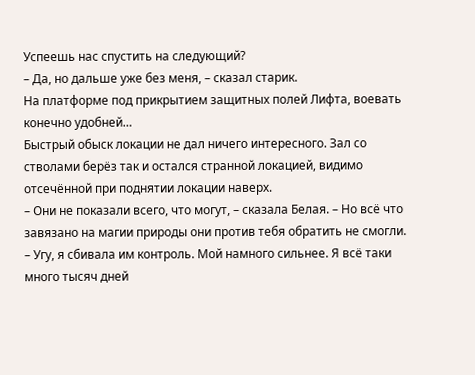Успеешь нас спустить на следующий?
– Да, но дальше уже без меня, – сказал старик.
На платформе под прикрытием защитных полей Лифта, воевать конечно удобней…
Быстрый обыск локации не дал ничего интересного. Зал со стволами берёз так и остался странной локацией, видимо отсечённой при поднятии локации наверх.
– Они не показали всего, что могут, – сказала Белая. – Но всё что завязано на магии природы они против тебя обратить не смогли.
– Угу, я сбивала им контроль. Мой намного сильнее. Я всё таки много тысяч дней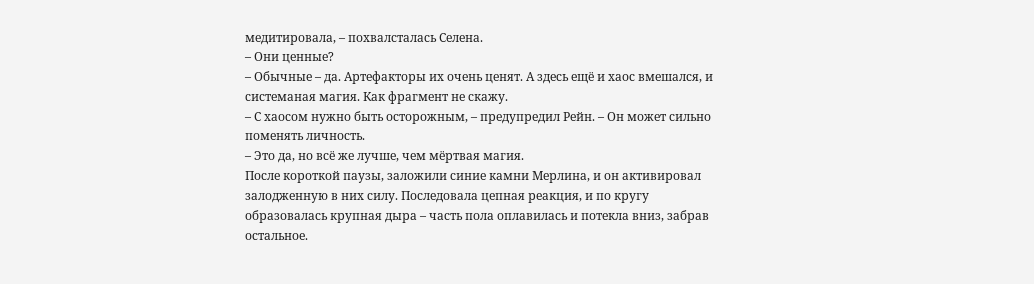медитировала, – похвалсталась Селена.
– Они ценные?
– Обычные – да. Артефакторы их очень ценят. А здесь ещё и хаос вмешался, и системаная магия. Как фрагмент не скажу.
– С хаосом нужно быть осторожным, – предупредил Рейн. – Он может сильно поменять личность.
– Это да, но всё же лучше, чем мёртвая магия.
После короткой паузы, заложили синие камни Мерлина, и он активировал залодженную в них силу. Последовала цепная реакция, и по кругу образовалась крупная дыра – часть пола оплавилась и потекла вниз, забрав остальное.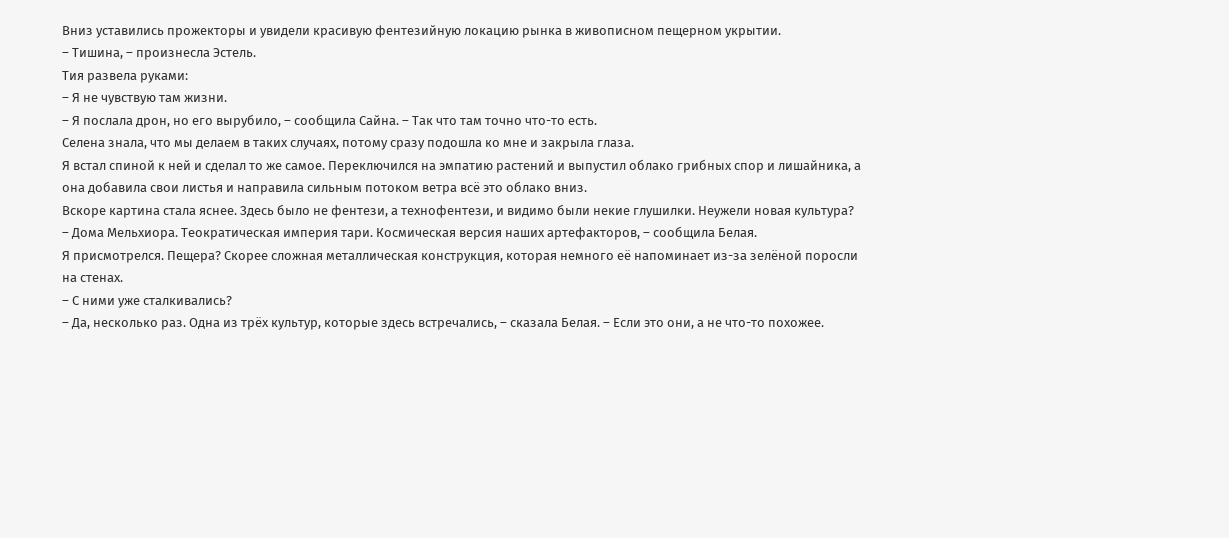Вниз уставились прожекторы и увидели красивую фентезийную локацию рынка в живописном пещерном укрытии.
– Тишина, – произнесла Эстель.
Тия развела руками:
– Я не чувствую там жизни.
– Я послала дрон, но его вырубило, – сообщила Сайна. – Так что там точно что-то есть.
Селена знала, что мы делаем в таких случаях, потому сразу подошла ко мне и закрыла глаза.
Я встал спиной к ней и сделал то же самое. Переключился на эмпатию растений и выпустил облако грибных спор и лишайника, а она добавила свои листья и направила сильным потоком ветра всё это облако вниз.
Вскоре картина стала яснее. Здесь было не фентези, а технофентези, и видимо были некие глушилки. Неужели новая культура?
– Дома Мельхиора. Теократическая империя тари. Космическая версия наших артефакторов, – сообщила Белая.
Я присмотрелся. Пещера? Скорее сложная металлическая конструкция, которая немного её напоминает из-за зелёной поросли на стенах.
– С ними уже сталкивались?
– Да, несколько раз. Одна из трёх культур, которые здесь встречались, – сказала Белая. – Если это они, а не что-то похожее.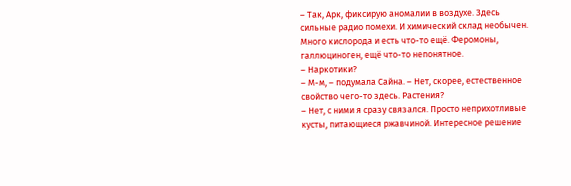– Так, Арк, фиксирую аномалии в воздухе. Здесь сильные радио помехи. И химический склад необычен. Много кислорода и есть что-то ещё. Феромоны, галлюциноген, ещё что-то непонятное.
– Наркотики?
– М-м, – подумала Сайна. – Нет, скорее, естественное свойство чего-то здесь. Растения?
– Нет, с ними я сразу связался. Просто неприхотливые кусты, питающиеся ржавчиной. Интересное решение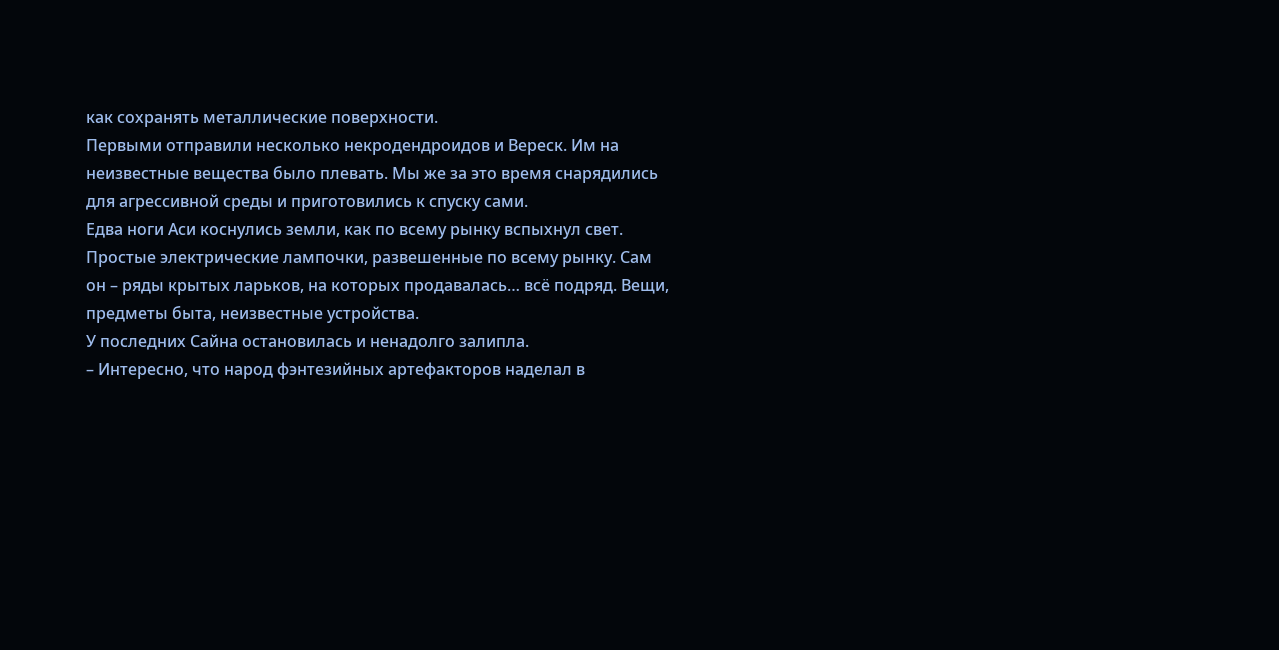как сохранять металлические поверхности.
Первыми отправили несколько некродендроидов и Вереск. Им на неизвестные вещества было плевать. Мы же за это время снарядились для агрессивной среды и приготовились к спуску сами.
Едва ноги Аси коснулись земли, как по всему рынку вспыхнул свет. Простые электрические лампочки, развешенные по всему рынку. Сам он – ряды крытых ларьков, на которых продавалась… всё подряд. Вещи, предметы быта, неизвестные устройства.
У последних Сайна остановилась и ненадолго залипла.
– Интересно, что народ фэнтезийных артефакторов наделал в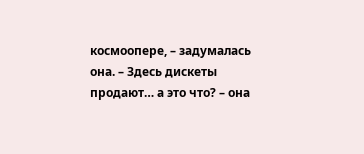космоопере, – задумалась она. – Здесь дискеты продают… а это что? – она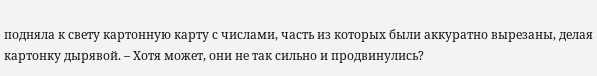подняла к свету картонную карту с числами, часть из которых были аккуратно вырезаны, делая картонку дырявой. – Хотя может, они не так сильно и продвинулись?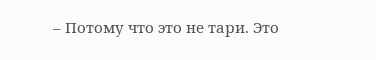– Потому что это не тари. Это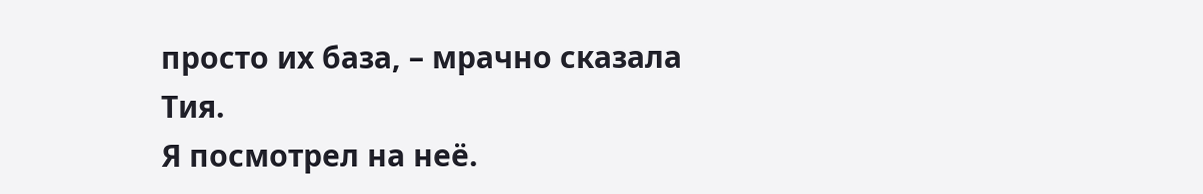просто их база, – мрачно сказала Тия.
Я посмотрел на неё.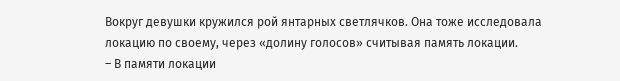Вокруг девушки кружился рой янтарных светлячков. Она тоже исследовала локацию по своему, через «долину голосов» считывая память локации.
– В памяти локации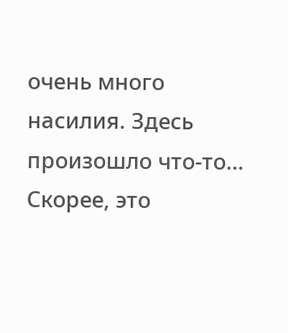очень много насилия. Здесь произошло что-то… Скорее, это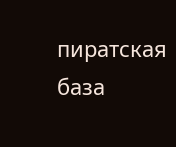пиратская база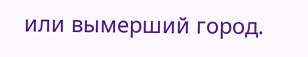или вымерший город.